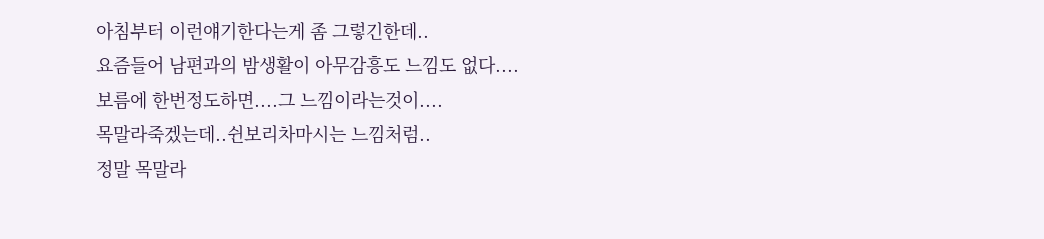아침부터 이런얘기한다는게 좀 그렇긴한데..
요즘들어 남편과의 밤생활이 아무감흥도 느낌도 없다....
보름에 한번정도하면....그 느낌이라는것이....
목말라죽겠는데..쉰보리차마시는 느낌처럼..
정말 목말라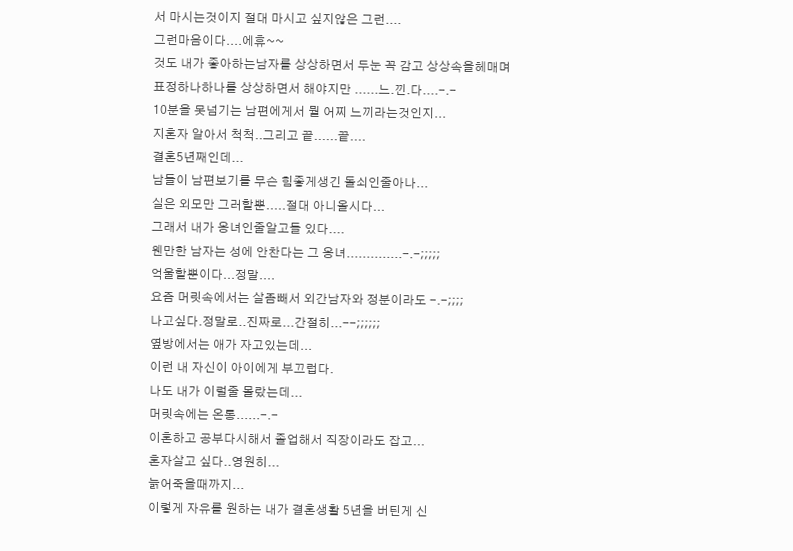서 마시는것이지 절대 마시고 싶지않은 그런....
그런마음이다....에휴~~
것도 내가 좋아하는남자를 상상하면서 두눈 꼭 감고 상상속을헤매며
표정하나하나를 상상하면서 해야지만 ......느.낀.다....-.-
10분을 못넘기는 남편에게서 뭘 어찌 느끼라는것인지...
지혼자 알아서 척척..그리고 끝......끝....
결혼5년째인데...
남들이 남편보기를 무슨 힘좋게생긴 돌쇠인줄아나...
실은 외모만 그러할뿐.....절대 아니올시다...
그래서 내가 옹녀인줄알고들 있다....
웬만한 남자는 성에 안찬다는 그 옹녀..............-.-;;;;;
억울할뿐이다...정말....
요즘 머릿속에서는 살좀빼서 외간남자와 정분이라도 -.-;;;;
나고싶다.정말로..진짜로...간절히...--;;;;;;
옆방에서는 애가 자고있는데...
이런 내 자신이 아이에게 부끄럽다.
나도 내가 이럴줄 몰랐는데...
머릿속에는 온통......-.-
이혼하고 공부다시해서 졸업해서 직장이라도 잡고...
혼자살고 싶다..영원히...
늙어죽을때까지...
이렇게 자유를 원하는 내가 결혼생활 5년을 버틴게 신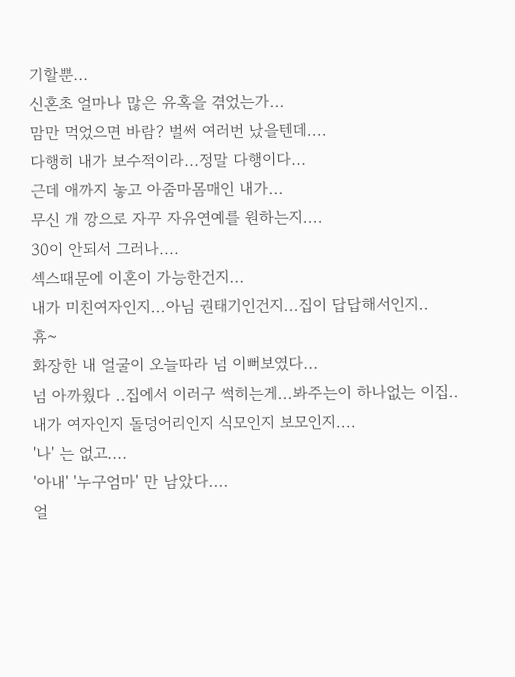기할뿐...
신혼초 얼마나 많은 유혹을 겪었는가...
맘만 먹었으면 바람? 벌써 여러번 났을텐데....
다행히 내가 보수적이라...정말 다행이다...
근데 애까지 놓고 아줌마몸매인 내가...
무신 개 깡으로 자꾸 자유연예를 원하는지....
30이 안되서 그러나....
섹스때문에 이혼이 가능한건지...
내가 미친여자인지...아님 권태기인건지...집이 답답해서인지..
휴~
화장한 내 얼굴이 오늘따라 넘 이뻐보였다...
넘 아까웠다 ..집에서 이러구 썩히는게...봐주는이 하나없는 이집..
내가 여자인지 돌덩어리인지 식모인지 보모인지....
'나' 는 없고....
'아내' '누구엄마' 만 남았다....
얼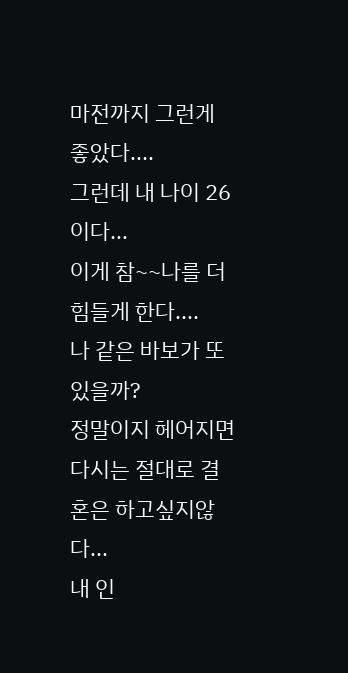마전까지 그런게 좋았다....
그런데 내 나이 26이다...
이게 참~~나를 더 힘들게 한다....
나 같은 바보가 또 있을까?
정말이지 헤어지면 다시는 절대로 결혼은 하고싶지않다...
내 인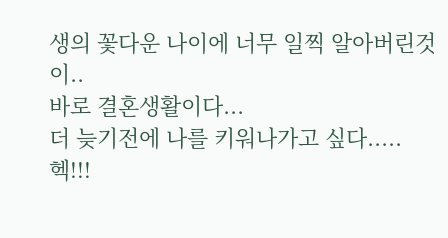생의 꽃다운 나이에 너무 일찍 알아버린것이..
바로 결혼생활이다...
더 늦기전에 나를 키워나가고 싶다.....
헥!!!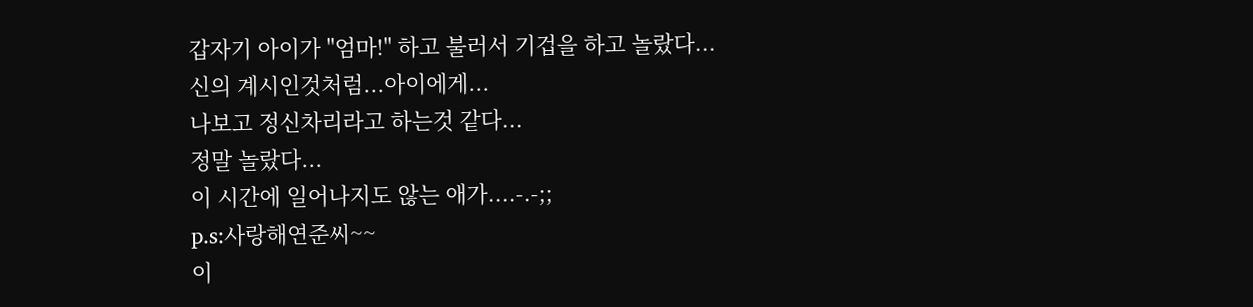갑자기 아이가 "엄마!" 하고 불러서 기겁을 하고 놀랐다...
신의 계시인것처럼...아이에게...
나보고 정신차리라고 하는것 같다...
정말 놀랐다...
이 시간에 일어나지도 않는 애가....-.-;;
p.s:사랑해연준씨~~
이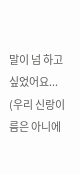말이 넘 하고 싶었어요...
(우리 신랑이름은 아니에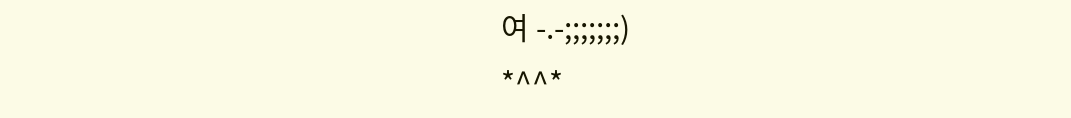여 -.-;;;;;;;)
*^^*